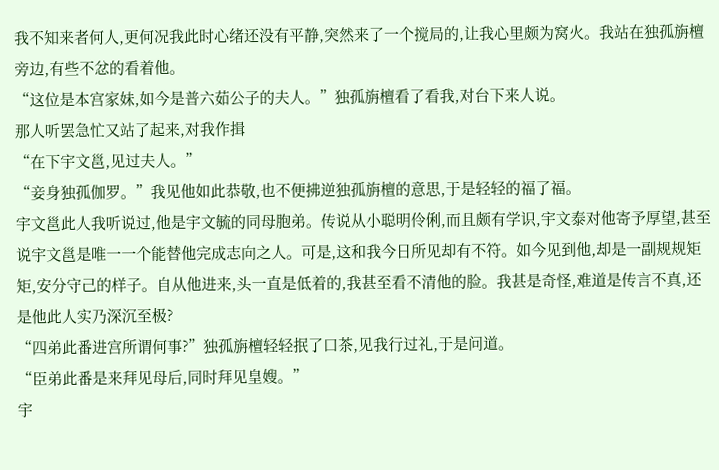我不知来者何人,更何况我此时心绪还没有平静,突然来了一个搅局的,让我心里颇为窝火。我站在独孤旃檀旁边,有些不忿的看着他。
“这位是本宫家妹,如今是普六茹公子的夫人。”独孤旃檀看了看我,对台下来人说。
那人听罢急忙又站了起来,对我作揖
“在下宇文邕,见过夫人。”
“妾身独孤伽罗。”我见他如此恭敬,也不便拂逆独孤旃檀的意思,于是轻轻的福了福。
宇文邕此人我听说过,他是宇文毓的同母胞弟。传说从小聪明伶俐,而且颇有学识,宇文泰对他寄予厚望,甚至说宇文邕是唯一一个能替他完成志向之人。可是,这和我今日所见却有不符。如今见到他,却是一副规规矩矩,安分守己的样子。自从他进来,头一直是低着的,我甚至看不清他的脸。我甚是奇怪,难道是传言不真,还是他此人实乃深沉至极?
“四弟此番进宫所谓何事?”独孤旃檀轻轻抿了口茶,见我行过礼,于是问道。
“臣弟此番是来拜见母后,同时拜见皇嫂。”
宇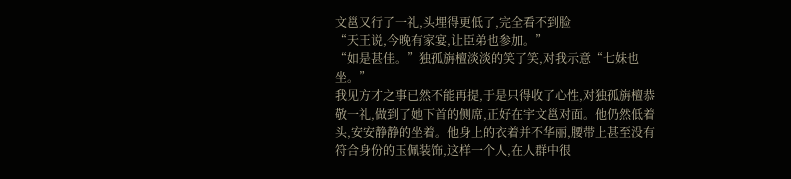文邕又行了一礼,头埋得更低了,完全看不到脸
“天王说,今晚有家宴,让臣弟也参加。”
“如是甚佳。”独孤旃檀淡淡的笑了笑,对我示意“七妹也坐。”
我见方才之事已然不能再提,于是只得收了心性,对独孤旃檀恭敬一礼,做到了她下首的侧席,正好在宇文邕对面。他仍然低着头,安安静静的坐着。他身上的衣着并不华丽,腰带上甚至没有符合身份的玉佩装饰,这样一个人,在人群中很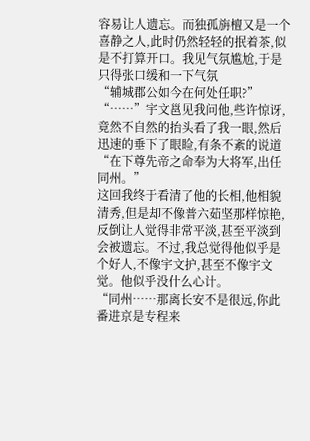容易让人遗忘。而独孤旃檀又是一个喜静之人,此时仍然轻轻的抿着茶,似是不打算开口。我见气氛尴尬,于是只得张口缓和一下气氛
“辅城郡公如今在何处任职?”
“……”宇文邕见我问他,些许惊讶,竟然不自然的抬头看了我一眼,然后迅速的垂下了眼睑,有条不紊的说道
“在下尊先帝之命奉为大将军,出任同州。”
这回我终于看清了他的长相,他相貌清秀,但是却不像普六茹坚那样惊艳,反倒让人觉得非常平淡,甚至平淡到会被遗忘。不过,我总觉得他似乎是个好人,不像宇文护,甚至不像宇文觉。他似乎没什么心计。
“同州……那离长安不是很远,你此番进京是专程来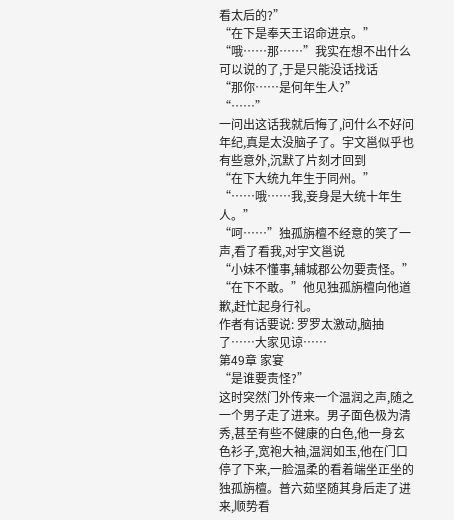看太后的?”
“在下是奉天王诏命进京。”
“哦……那……”我实在想不出什么可以说的了,于是只能没话找话
“那你……是何年生人?”
“……”
一问出这话我就后悔了,问什么不好问年纪,真是太没脑子了。宇文邕似乎也有些意外,沉默了片刻才回到
“在下大统九年生于同州。”
“……哦……我,妾身是大统十年生人。”
“呵……”独孤旃檀不经意的笑了一声,看了看我,对宇文邕说
“小妹不懂事,辅城郡公勿要责怪。”
“在下不敢。”他见独孤旃檀向他道歉,赶忙起身行礼。
作者有话要说: 罗罗太激动,脑抽了……大家见谅……
第49章 家宴
“是谁要责怪?”
这时突然门外传来一个温润之声,随之一个男子走了进来。男子面色极为清秀,甚至有些不健康的白色,他一身玄色衫子,宽袍大袖,温润如玉,他在门口停了下来,一脸温柔的看着端坐正坐的独孤旃檀。普六茹坚随其身后走了进来,顺势看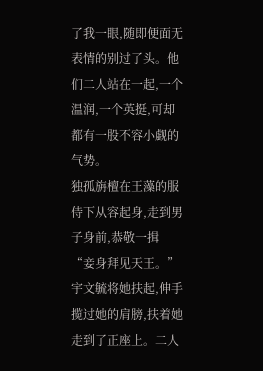了我一眼,随即便面无表情的别过了头。他们二人站在一起,一个温润,一个英挺,可却都有一股不容小觑的气势。
独孤旃檀在王藻的服侍下从容起身,走到男子身前,恭敬一揖
“妾身拜见天王。”
宇文毓将她扶起,伸手揽过她的肩膀,扶着她走到了正座上。二人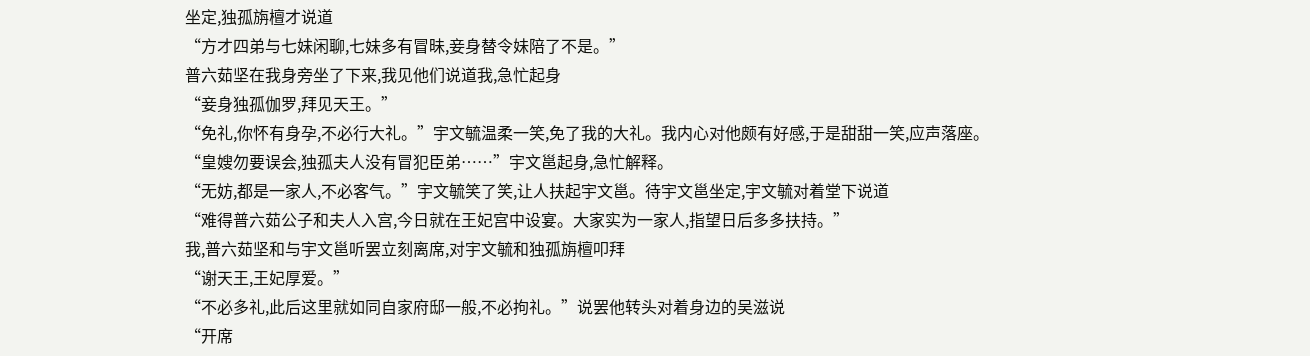坐定,独孤旃檀才说道
“方才四弟与七妹闲聊,七妹多有冒昧,妾身替令妹陪了不是。”
普六茹坚在我身旁坐了下来,我见他们说道我,急忙起身
“妾身独孤伽罗,拜见天王。”
“免礼,你怀有身孕,不必行大礼。”宇文毓温柔一笑,免了我的大礼。我内心对他颇有好感,于是甜甜一笑,应声落座。
“皇嫂勿要误会,独孤夫人没有冒犯臣弟……”宇文邕起身,急忙解释。
“无妨,都是一家人,不必客气。”宇文毓笑了笑,让人扶起宇文邕。待宇文邕坐定,宇文毓对着堂下说道
“难得普六茹公子和夫人入宫,今日就在王妃宫中设宴。大家实为一家人,指望日后多多扶持。”
我,普六茹坚和与宇文邕听罢立刻离席,对宇文毓和独孤旃檀叩拜
“谢天王,王妃厚爱。”
“不必多礼,此后这里就如同自家府邸一般,不必拘礼。”说罢他转头对着身边的吴滋说
“开席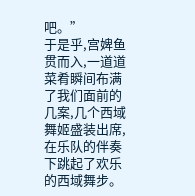吧。”
于是乎,宫婢鱼贯而入,一道道菜肴瞬间布满了我们面前的几案,几个西域舞姬盛装出席,在乐队的伴奏下跳起了欢乐的西域舞步。